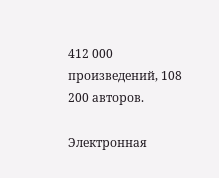412 000 произведений, 108 200 авторов.

Электронная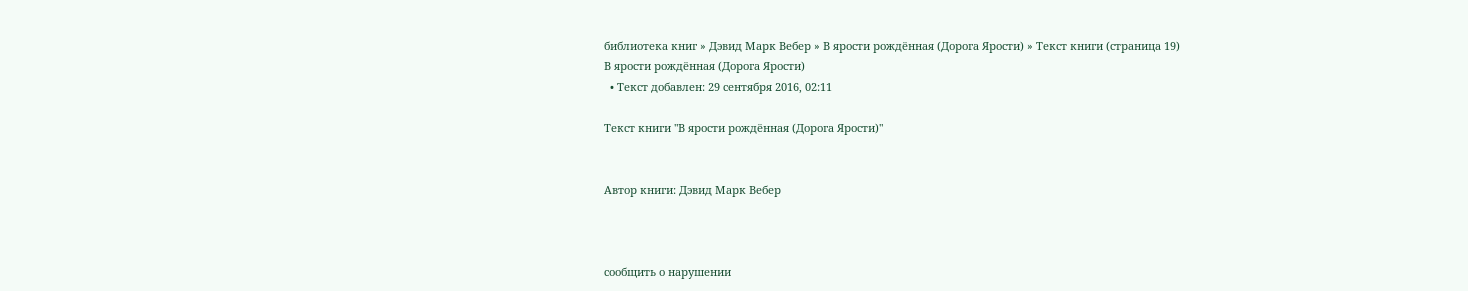библиотека книг » Дэвид Марк Вебер » В ярости рождённая (Дорога Ярости) » Текст книги (страница 19)
В ярости рождённая (Дорога Ярости)
  • Текст добавлен: 29 сентября 2016, 02:11

Текст книги "В ярости рождённая (Дорога Ярости)"


Автор книги: Дэвид Марк Вебер



сообщить о нарушении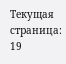Текущая страница: 19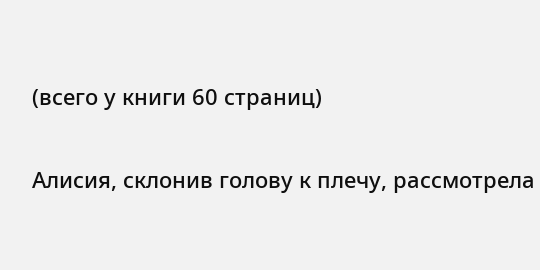(всего у книги 60 страниц)

Алисия, склонив голову к плечу, рассмотрела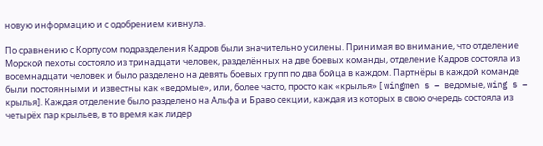новую информацию и с одобрением кивнула.

По сравнению с Корпусом подразделения Кадров были значительно усилены. Принимая во внимание, что отделение Морской пехоты состояло из тринадцати человек, разделённых на две боевых команды, отделение Кадров состояла из восемнадцати человек и было разделено на девять боевых групп по два бойца в каждом. Партнёры в каждой команде были постоянными и известны как «ведомые», или, более часто, просто как «крылья» [ wingmen s – ведомые, wing s – крылья]. Каждая отделение было разделено на Альфа и Браво секции, каждая из которых в свою очередь состояла из четырёх пар крыльев, в то время как лидер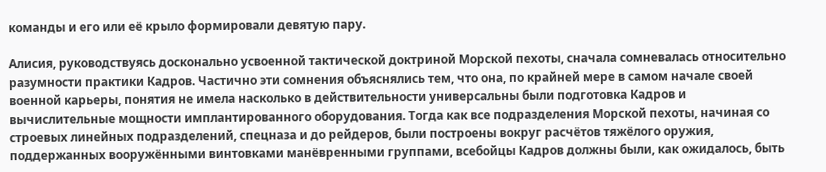команды и его или её крыло формировали девятую пару.

Алисия, руководствуясь досконально усвоенной тактической доктриной Морской пехоты, сначала сомневалась относительно разумности практики Кадров. Частично эти сомнения объяснялись тем, что она, по крайней мере в самом начале своей военной карьеры, понятия не имела насколько в действительности универсальны были подготовка Кадров и вычислительные мощности имплантированного оборудования. Тогда как все подразделения Морской пехоты, начиная со строевых линейных подразделений, спецназа и до рейдеров, были построены вокруг расчётов тяжёлого оружия, поддержанных вооружёнными винтовками манёвренными группами, всебойцы Кадров должны были, как ожидалось, быть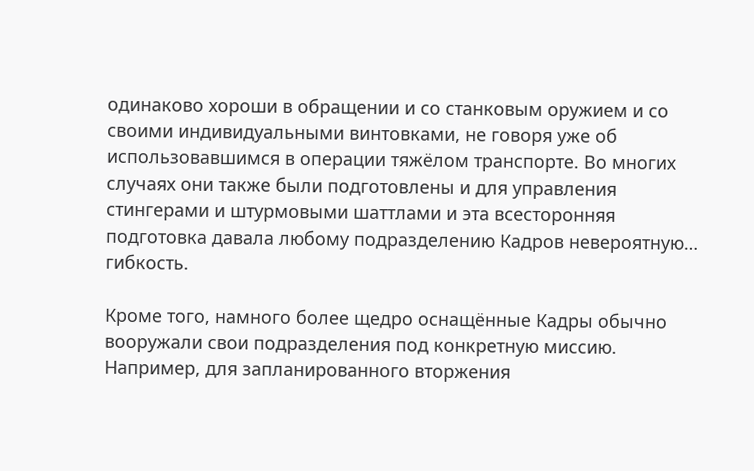одинаково хороши в обращении и со станковым оружием и со  своими индивидуальными винтовками, не говоря уже об использовавшимся в операции тяжёлом транспорте. Во многих случаях они также были подготовлены и для управления стингерами и штурмовыми шаттлами и эта всесторонняя подготовка давала любому подразделению Кадров невероятную… гибкость.

Кроме того, намного более щедро оснащённые Кадры обычно вооружали свои подразделения под конкретную миссию. Например, для запланированного вторжения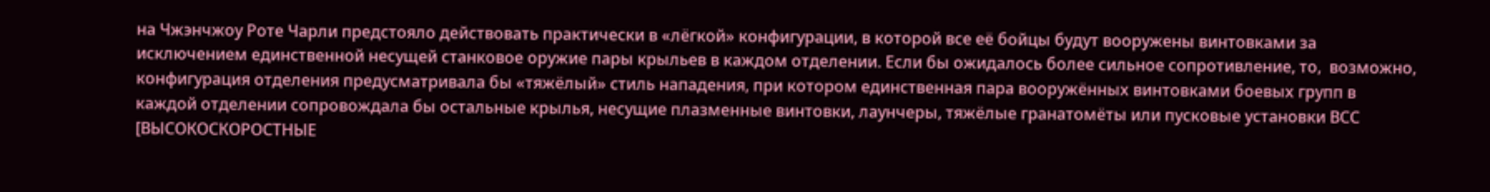на Чжэнчжоу Роте Чарли предстояло действовать практически в «лёгкой» конфигурации, в которой все её бойцы будут вооружены винтовками за исключением единственной несущей станковое оружие пары крыльев в каждом отделении. Если бы ожидалось более сильное сопротивление, то,  возможно,  конфигурация отделения предусматривала бы «тяжёлый» стиль нападения, при котором единственная пара вооружённых винтовками боевых групп в каждой отделении сопровождала бы остальные крылья, несущие плазменные винтовки, лаунчеры, тяжёлые гранатомёты или пусковые установки ВСС [ВЫСОКОСКОРОСТНЫЕ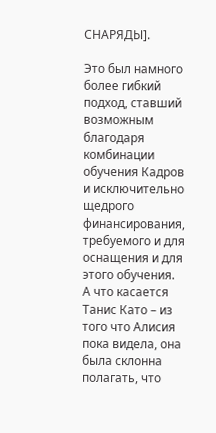СНАРЯДЫ].

Это был намного более гибкий подход, ставший возможным благодаря комбинации обучения Кадров и исключительно щедрого финансирования, требуемого и для оснащения и для этого обучения. А что касается Танис Като – из того что Алисия пока видела, она была склонна полагать, что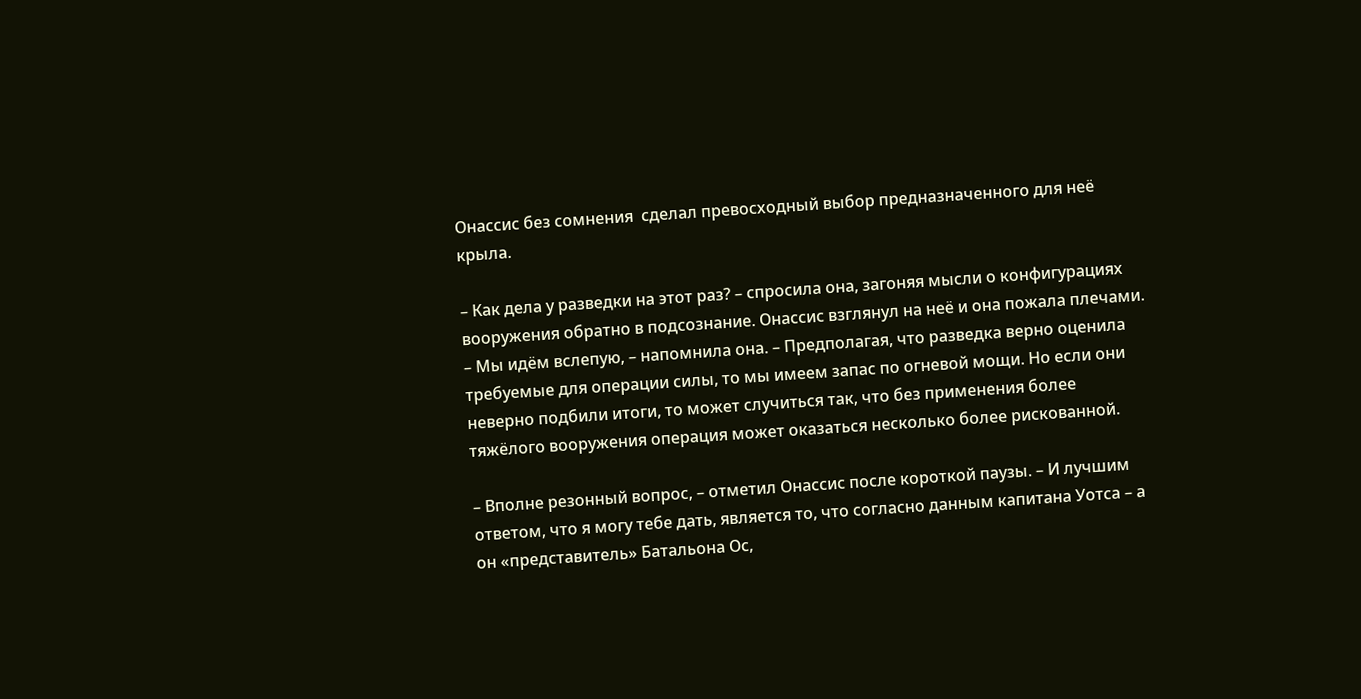Онассис без сомнения  сделал превосходный выбор предназначенного для неё крыла.

– Как дела у разведки на этот раз? – спросила она, загоняя мысли о конфигурациях вооружения обратно в подсознание. Онассис взглянул на неё и она пожала плечами. – Мы идём вслепую, – напомнила она. – Предполагая, что разведка верно оценила требуемые для операции силы, то мы имеем запас по огневой мощи. Но если они неверно подбили итоги, то может случиться так, что без применения более тяжёлого вооружения операция может оказаться несколько более рискованной.

– Вполне резонный вопрос, – отметил Онассис после короткой паузы. – И лучшим ответом, что я могу тебе дать, является то, что согласно данным капитана Уотса – а он «представитель» Батальона Ос,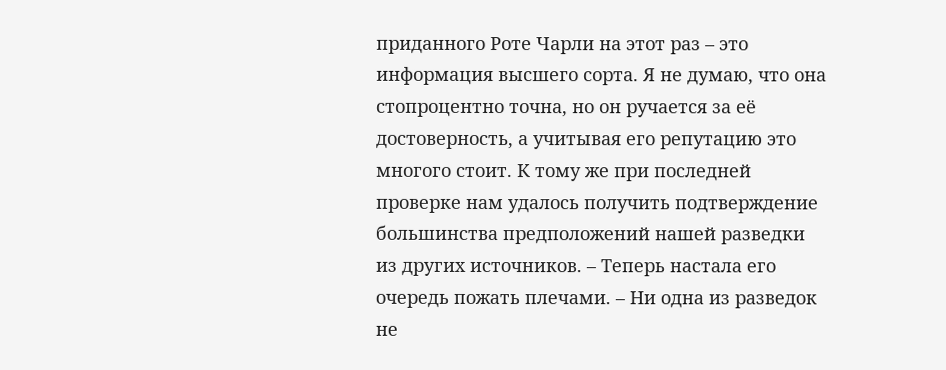приданного Роте Чарли на этот раз – это информация высшего сорта. Я не думаю, что она стопроцентно точна, но он ручается за её достоверность, а учитывая его репутацию это многого стоит. К тому же при последней проверке нам удалось получить подтверждение большинства предположений нашей разведки из других источников. – Теперь настала его очередь пожать плечами. – Ни одна из разведок не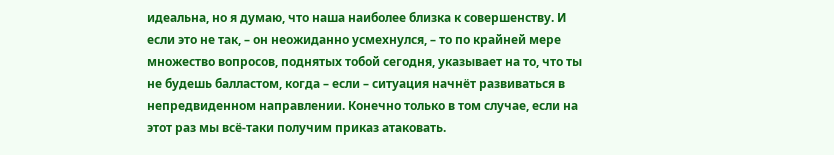идеальна, но я думаю, что наша наиболее близка к совершенству. И если это не так, – он неожиданно усмехнулся, – то по крайней мере множество вопросов, поднятых тобой сегодня, указывает на то, что ты не будешь балластом, когда – если – ситуация начнёт развиваться в непредвиденном направлении. Конечно только в том случае, если на этот раз мы всё-таки получим приказ атаковать.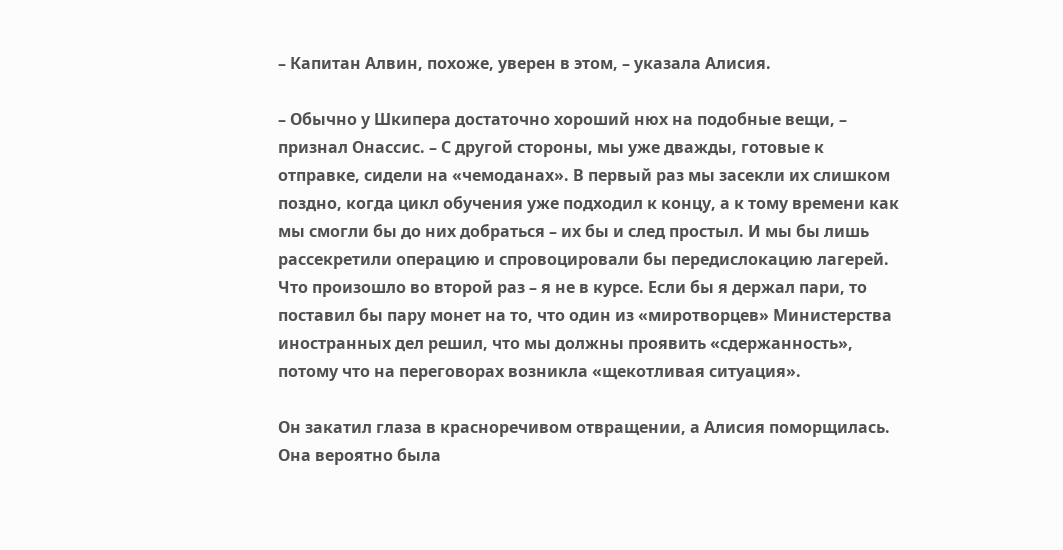– Капитан Алвин, похоже, уверен в этом, – указала Алисия.

– Обычно у Шкипера достаточно хороший нюх на подобные вещи, – признал Онассис. – С другой стороны, мы уже дважды, готовые к отправке, сидели на «чемоданах». В первый раз мы засекли их слишком поздно, когда цикл обучения уже подходил к концу, а к тому времени как мы смогли бы до них добраться – их бы и след простыл. И мы бы лишь рассекретили операцию и спровоцировали бы передислокацию лагерей. Что произошло во второй раз – я не в курсе. Если бы я держал пари, то поставил бы пару монет на то, что один из «миротворцев» Министерства иностранных дел решил, что мы должны проявить «сдержанность», потому что на переговорах возникла «щекотливая ситуация».

Он закатил глаза в красноречивом отвращении, а Алисия поморщилась. Она вероятно была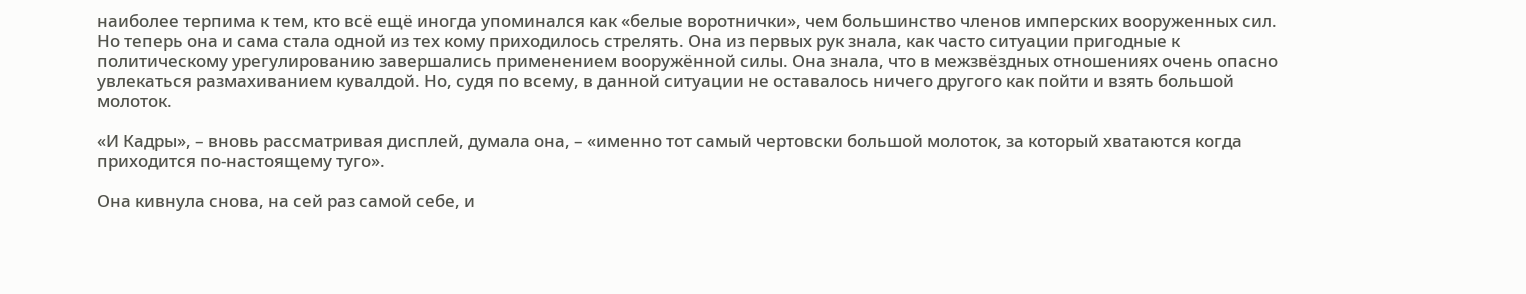наиболее терпима к тем, кто всё ещё иногда упоминался как «белые воротнички», чем большинство членов имперских вооруженных сил. Но теперь она и сама стала одной из тех кому приходилось стрелять. Она из первых рук знала, как часто ситуации пригодные к политическому урегулированию завершались применением вооружённой силы. Она знала, что в межзвёздных отношениях очень опасно увлекаться размахиванием кувалдой. Но, судя по всему, в данной ситуации не оставалось ничего другого как пойти и взять большой молоток.

«И Кадры», – вновь рассматривая дисплей, думала она, – «именно тот самый чертовски большой молоток, за который хватаются когда приходится по-настоящему туго».

Она кивнула снова, на сей раз самой себе, и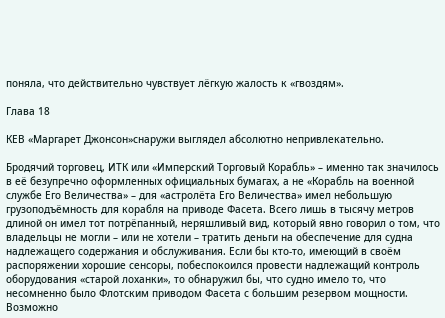поняла, что действительно чувствует лёгкую жалость к «гвоздям».

Глава 18

КЕВ «Маргарет Джонсон»снаружи выглядел абсолютно непривлекательно.

Бродячий торговец, ИТК или «Имперский Торговый Корабль» – именно так значилось в её безупречно оформленных официальных бумагах, а не «Корабль на военной службе Его Величества» – для «астролёта Его Величества» имел небольшую грузоподъёмность для корабля на приводе Фасета. Всего лишь в тысячу метров длиной он имел тот потрёпанный, неряшливый вид, который явно говорил о том, что владельцы не могли – или не хотели – тратить деньги на обеспечение для судна надлежащего содержания и обслуживания. Если бы кто-то, имеющий в своём распоряжении хорошие сенсоры, побеспокоился провести надлежащий контроль оборудования «старой лоханки», то обнаружил бы, что судно имело то, что несомненно было Флотским приводом Фасета с большим резервом мощности. Возможно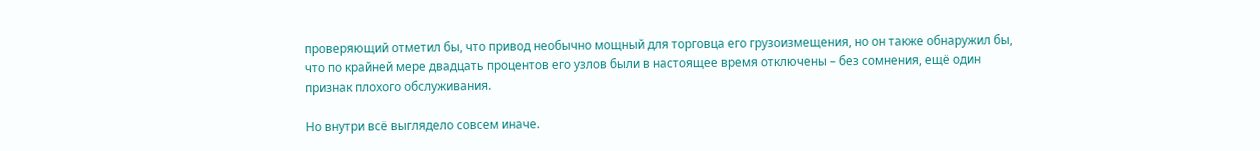проверяющий отметил бы, что привод необычно мощный для торговца его грузоизмещения, но он также обнаружил бы, что по крайней мере двадцать процентов его узлов были в настоящее время отключены – без сомнения, ещё один признак плохого обслуживания.

Но внутри всё выглядело совсем иначе.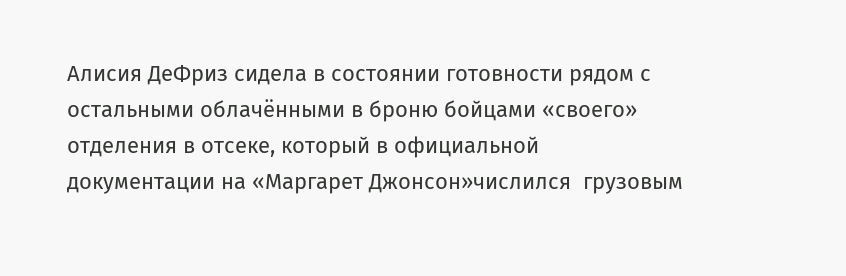Алисия ДеФриз сидела в состоянии готовности рядом с остальными облачёнными в броню бойцами «своего» отделения в отсеке, который в официальной документации на «Маргарет Джонсон»числился  грузовым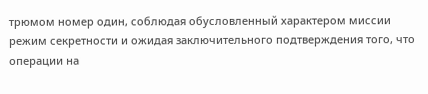трюмом номер один, соблюдая обусловленный характером миссии режим секретности и ожидая заключительного подтверждения того, что операции на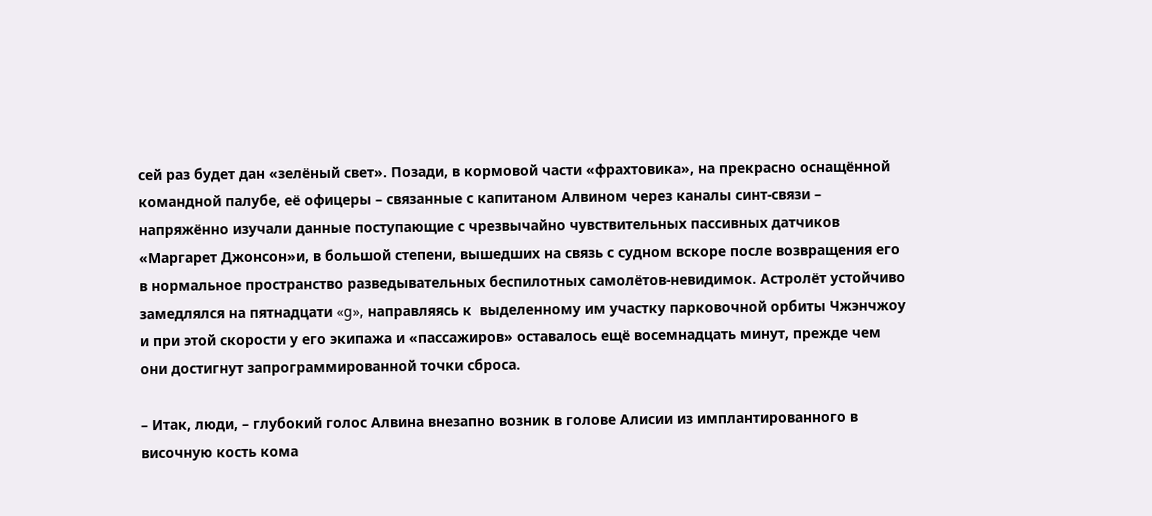сей раз будет дан «зелёный свет». Позади, в кормовой части «фрахтовика», на прекрасно оснащённой командной палубе, её офицеры – связанные с капитаном Алвином через каналы синт-связи – напряжённо изучали данные поступающие с чрезвычайно чувствительных пассивных датчиков «Маргарет Джонсон»и, в большой степени, вышедших на связь с судном вскоре после возвращения его в нормальное пространство разведывательных беспилотных самолётов-невидимок. Астролёт устойчиво замедлялся на пятнадцати «g», направляясь к  выделенному им участку парковочной орбиты Чжэнчжоу и при этой скорости у его экипажа и «пассажиров» оставалось ещё восемнадцать минут, прежде чем они достигнут запрограммированной точки сброса.

– Итак, люди, – глубокий голос Алвина внезапно возник в голове Алисии из имплантированного в височную кость кома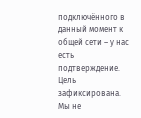подключённого в данный момент к общей сети – у нас есть подтверждение. Цель зафиксирована. Мы не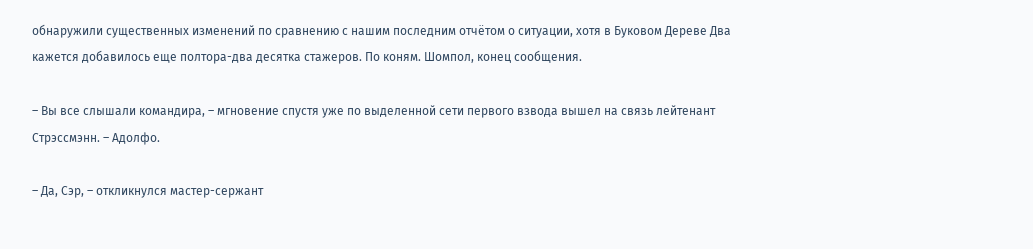обнаружили существенных изменений по сравнению с нашим последним отчётом о ситуации, хотя в Буковом Дереве Два кажется добавилось еще полтора-два десятка стажеров. По коням. Шомпол, конец сообщения.

– Вы все слышали командира, – мгновение спустя уже по выделенной сети первого взвода вышел на связь лейтенант Стрэссмэнн. – Адолфо.

– Да, Сэр, – откликнулся мастер-сержант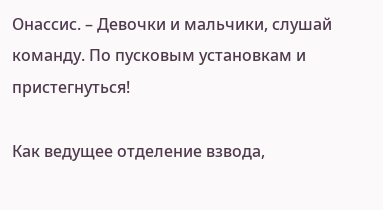Онассис. – Девочки и мальчики, слушай команду. По пусковым установкам и пристегнуться!

Как ведущее отделение взвода,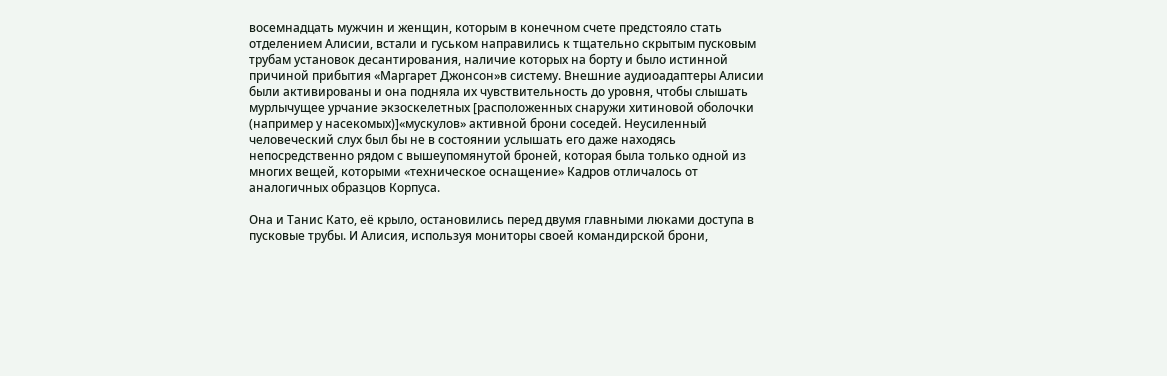восемнадцать мужчин и женщин, которым в конечном счете предстояло стать отделением Алисии, встали и гуськом направились к тщательно скрытым пусковым трубам установок десантирования, наличие которых на борту и было истинной причиной прибытия «Маргарет Джонсон»в систему. Внешние аудиоадаптеры Алисии были активированы и она подняла их чувствительность до уровня, чтобы слышать мурлычущее урчание экзоскелетных [расположенных снаружи хитиновой оболочки (например у насекомых)]«мускулов» активной брони соседей. Неусиленный человеческий слух был бы не в состоянии услышать его даже находясь непосредственно рядом с вышеупомянутой броней, которая была только одной из многих вещей, которыми «техническое оснащение» Кадров отличалось от аналогичных образцов Корпуса.

Она и Танис Като, её крыло, остановились перед двумя главными люками доступа в пусковые трубы. И Алисия, используя мониторы своей командирской брони,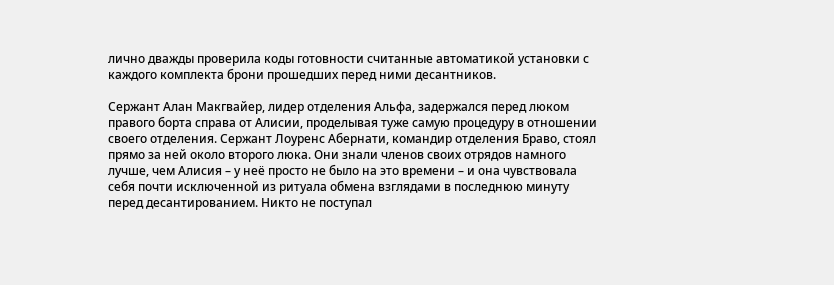лично дважды проверила коды готовности считанные автоматикой установки с каждого комплекта брони прошедших перед ними десантников.

Сержант Алан Макгвайер, лидер отделения Альфа, задержался перед люком правого борта справа от Алисии, проделывая туже самую процедуру в отношении своего отделения. Сержант Лоуренс Абернати, командир отделения Браво, стоял прямо за ней около второго люка. Они знали членов своих отрядов намного лучше, чем Алисия – у неё просто не было на это времени – и она чувствовала себя почти исключенной из ритуала обмена взглядами в последнюю минуту перед десантированием. Никто не поступал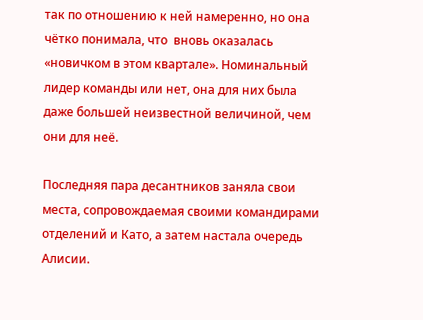так по отношению к ней намеренно, но она чётко понимала, что  вновь оказалась «новичком в этом квартале». Номинальный лидер команды или нет, она для них была даже большей неизвестной величиной, чем они для неё.

Последняя пара десантников заняла свои места, сопровождаемая своими командирами отделений и Като, а затем настала очередь Алисии.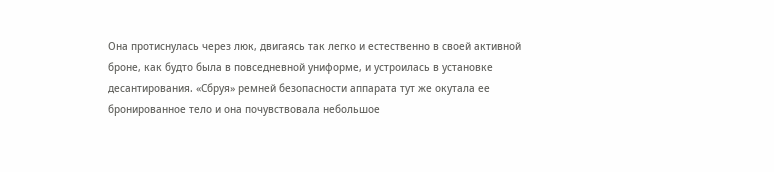Она протиснулась через люк, двигаясь так легко и естественно в своей активной броне, как будто была в повседневной униформе, и устроилась в установке десантирования. «Сбруя» ремней безопасности аппарата тут же окутала ее бронированное тело и она почувствовала небольшое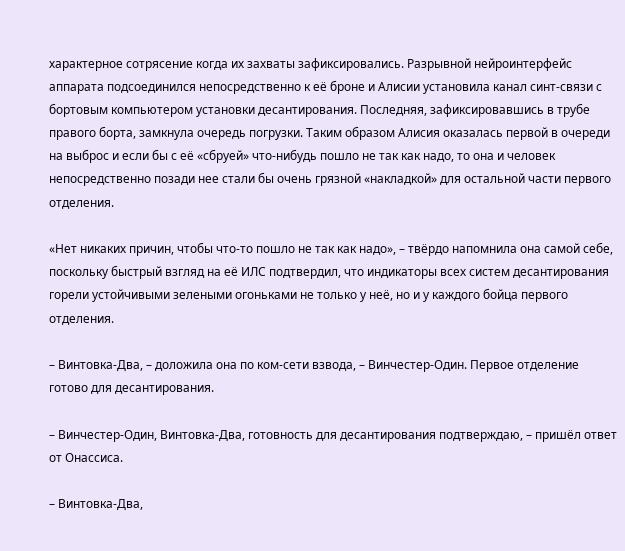характерное сотрясение когда их захваты зафиксировались. Разрывной нейроинтерфейс аппарата подсоединился непосредственно к её броне и Алисии установила канал синт-связи с бортовым компьютером установки десантирования. Последняя, зафиксировавшись в трубе правого борта, замкнула очередь погрузки. Таким образом Алисия оказалась первой в очереди на выброс и если бы с её «сбруей» что-нибудь пошло не так как надо, то она и человек непосредственно позади нее стали бы очень грязной «накладкой» для остальной части первого отделения.

«Нет никаких причин, чтобы что-то пошло не так как надо», – твёрдо напомнила она самой себе, поскольку быстрый взгляд на её ИЛС подтвердил, что индикаторы всех систем десантирования горели устойчивыми зелеными огоньками не только у неё, но и у каждого бойца первого отделения.

– Винтовка-Два, – доложила она по ком-сети взвода, – Винчестер-Один. Первое отделение готово для десантирования.

– Винчестер-Один, Винтовка-Два, готовность для десантирования подтверждаю, – пришёл ответ от Онассиса.

– Винтовка-Два,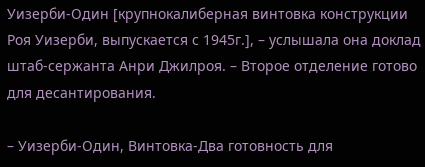Уизерби-Один [крупнокалиберная винтовка конструкции Роя Уизерби, выпускается с 1945г.], – услышала она доклад штаб-сержанта Анри Джилроя. – Второе отделение готово для десантирования.

– Уизерби-Один, Винтовка-Два готовность для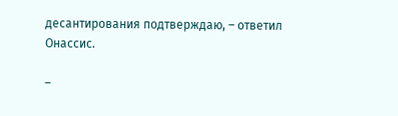десантирования подтверждаю, – ответил Онассис.

–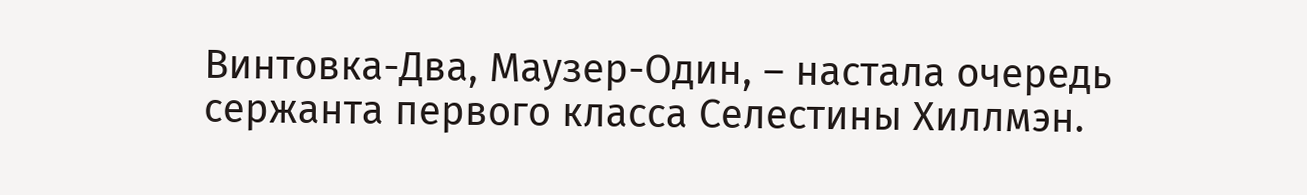Винтовка-Два, Маузер-Один, – настала очередь сержанта первого класса Селестины Хиллмэн.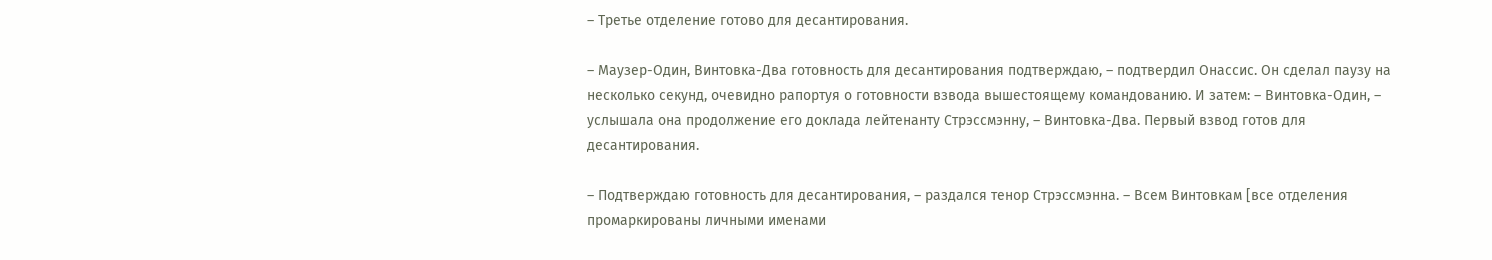– Третье отделение готово для десантирования.

– Маузер-Один, Винтовка-Два готовность для десантирования подтверждаю, – подтвердил Онассис. Он сделал паузу на несколько секунд, очевидно рапортуя о готовности взвода вышестоящему командованию. И затем: – Винтовка-Один, – услышала она продолжение его доклада лейтенанту Стрэссмэнну, – Винтовка-Два. Первый взвод готов для десантирования.

– Подтверждаю готовность для десантирования, – раздался тенор Стрэссмэнна. – Всем Винтовкам [все отделения промаркированы личными именами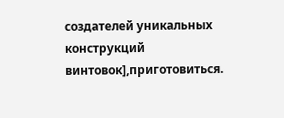создателей уникальных конструкций винтовок],приготовиться.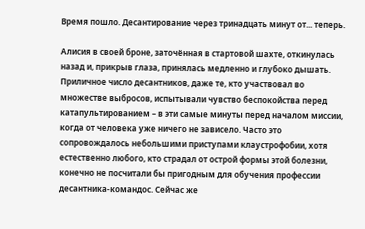Время пошло. Десантирование через тринадцать минут от... теперь.

Алисия в своей броне, заточённая в стартовой шахте, откинулась назад и, прикрыв глаза, принялась медленно и глубоко дышать. Приличное число десантников, даже те, кто участвовал во множестве выбросов, испытывали чувство беспокойства перед катапультированием – в эти самые минуты перед началом миссии, когда от человека уже ничего не зависело. Часто это сопровождалось небольшими приступами клаустрофобии, хотя естественно любого, кто страдал от острой формы этой болезни, конечно не посчитали бы пригодным для обучения профессии десантника-командос. Сейчас же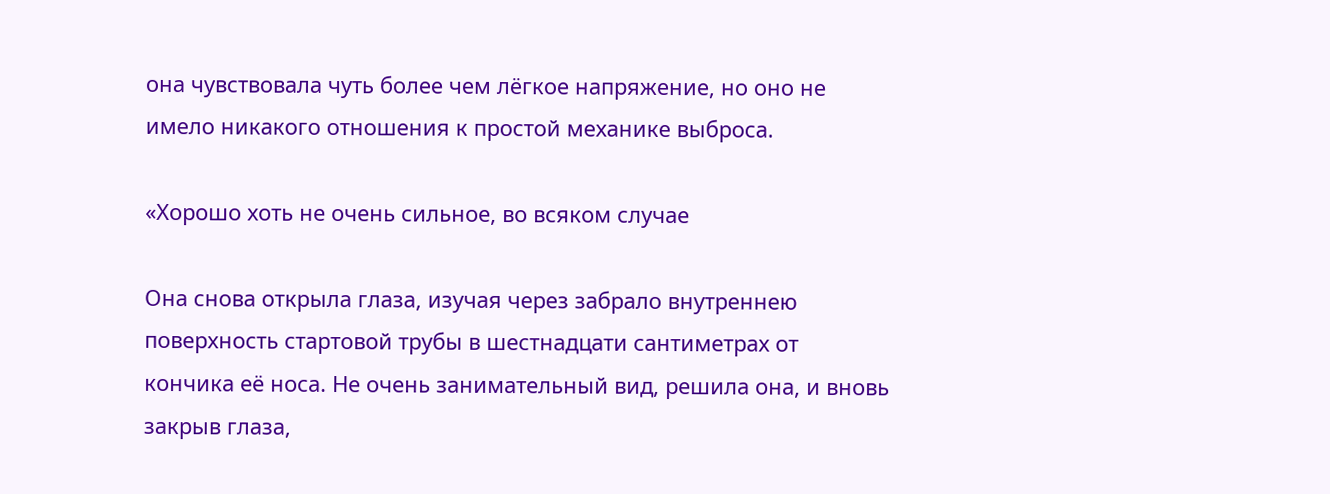она чувствовала чуть более чем лёгкое напряжение, но оно не имело никакого отношения к простой механике выброса.

«Хорошо хоть не очень сильное, во всяком случае

Она снова открыла глаза, изучая через забрало внутреннею поверхность стартовой трубы в шестнадцати сантиметрах от кончика её носа. Не очень занимательный вид, решила она, и вновь закрыв глаза,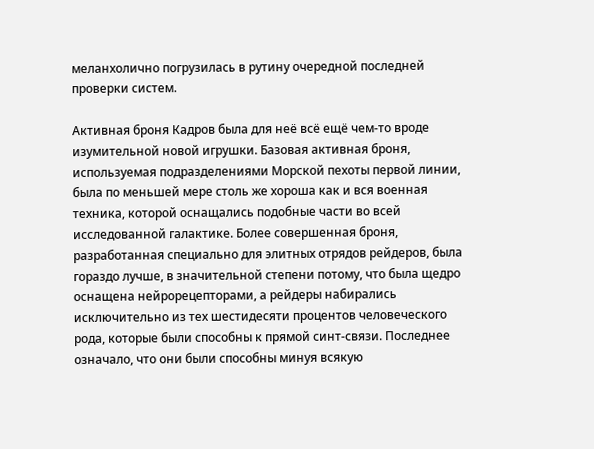меланхолично погрузилась в рутину очередной последней проверки систем.

Активная броня Кадров была для неё всё ещё чем-то вроде изумительной новой игрушки. Базовая активная броня, используемая подразделениями Морской пехоты первой линии, была по меньшей мере столь же хороша как и вся военная техника, которой оснащались подобные части во всей исследованной галактике. Более совершенная броня, разработанная специально для элитных отрядов рейдеров, была гораздо лучше, в значительной степени потому, что была щедро оснащена нейрорецепторами, а рейдеры набирались исключительно из тех шестидесяти процентов человеческого рода, которые были способны к прямой синт-связи. Последнее означало, что они были способны минуя всякую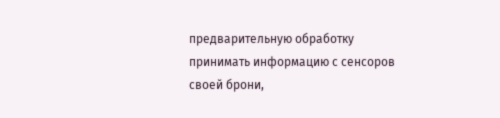предварительную обработку принимать информацию с сенсоров своей брони,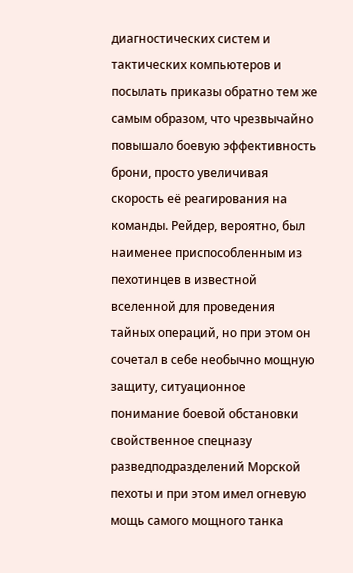диагностических систем и тактических компьютеров и посылать приказы обратно тем же самым образом, что чрезвычайно повышало боевую эффективность брони, просто увеличивая скорость её реагирования на команды. Рейдер, вероятно, был наименее приспособленным из пехотинцев в известной вселенной для проведения тайных операций, но при этом он сочетал в себе необычно мощную защиту, ситуационное понимание боевой обстановки свойственное спецназу разведподразделений Морской пехоты и при этом имел огневую мощь самого мощного танка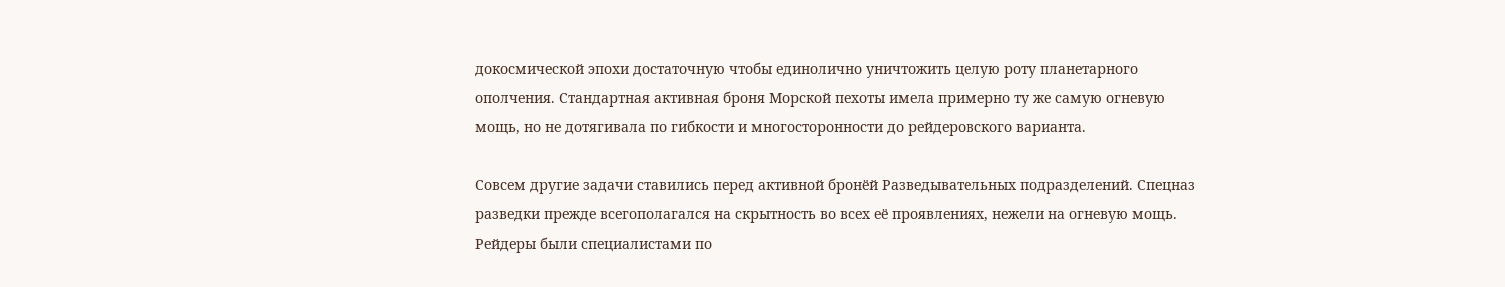докосмической эпохи достаточную чтобы единолично уничтожить целую роту планетарного ополчения. Стандартная активная броня Морской пехоты имела примерно ту же самую огневую мощь, но не дотягивала по гибкости и многосторонности до рейдеровского варианта.

Совсем другие задачи ставились перед активной бронёй Разведывательных подразделений. Спецназ разведки прежде всегополагался на скрытность во всех её проявлениях, нежели на огневую мощь. Рейдеры были специалистами по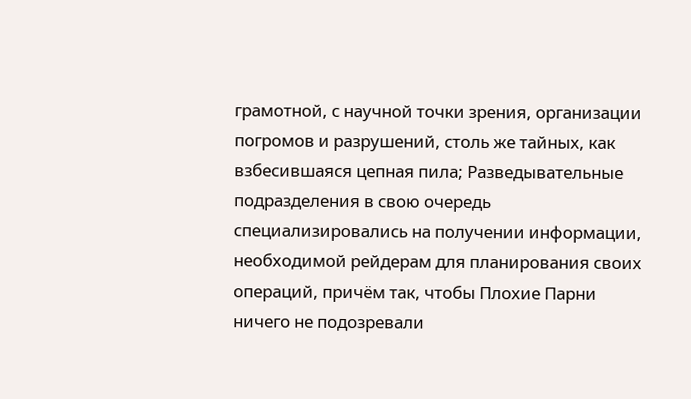грамотной, с научной точки зрения, организации погромов и разрушений, столь же тайных, как взбесившаяся цепная пила; Разведывательные подразделения в свою очередь специализировались на получении информации, необходимой рейдерам для планирования своих операций, причём так, чтобы Плохие Парни ничего не подозревали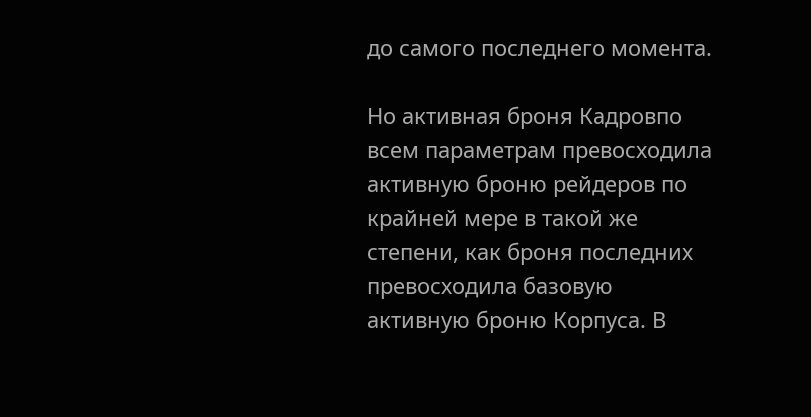до самого последнего момента.

Но активная броня Кадровпо всем параметрам превосходила активную броню рейдеров по крайней мере в такой же степени, как броня последних превосходила базовую активную броню Корпуса. В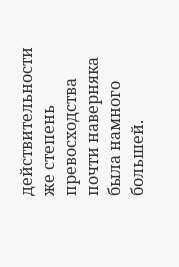действительности же степень превосходства почти наверняка была намного большей.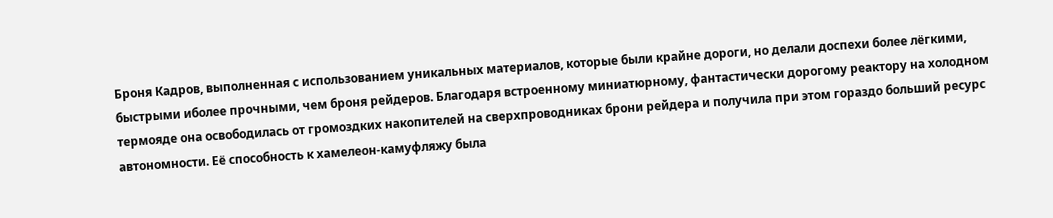Броня Кадров, выполненная с использованием уникальных материалов, которые были крайне дороги, но делали доспехи более лёгкими, быстрыми иболее прочными, чем броня рейдеров. Благодаря встроенному миниатюрному, фантастически дорогому реактору на холодном термояде она освободилась от громоздких накопителей на сверхпроводниках брони рейдера и получила при этом гораздо больший ресурс автономности. Её способность к хамелеон-камуфляжу была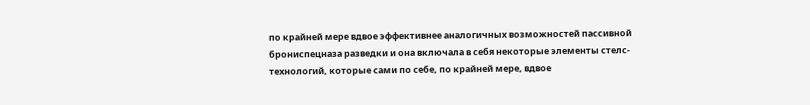по крайней мере вдвое эффективнее аналогичных возможностей пассивной брониспецназа разведки и она включала в себя некоторые элементы стелс-технологий, которые сами по себе, по крайней мере, вдвое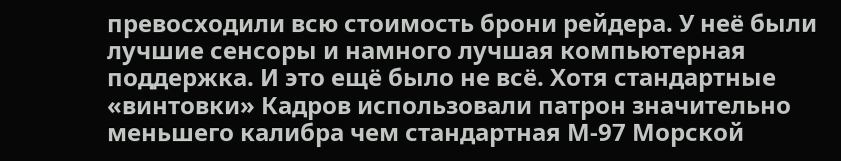превосходили всю стоимость брони рейдера. У неё были лучшие сенсоры и намного лучшая компьютерная поддержка. И это ещё было не всё. Хотя стандартные «винтовки» Кадров использовали патрон значительно меньшего калибра чем стандартная М-97 Морской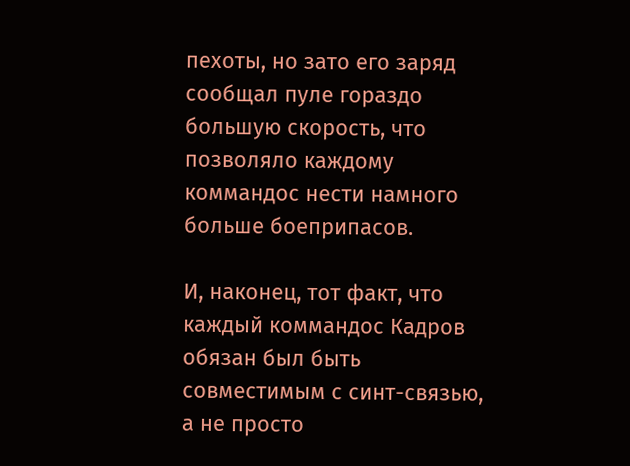пехоты, но зато его заряд сообщал пуле гораздо большую скорость, что позволяло каждому коммандос нести намного больше боеприпасов.

И, наконец, тот факт, что каждый коммандос Кадров обязан был быть совместимым с синт-связью, а не просто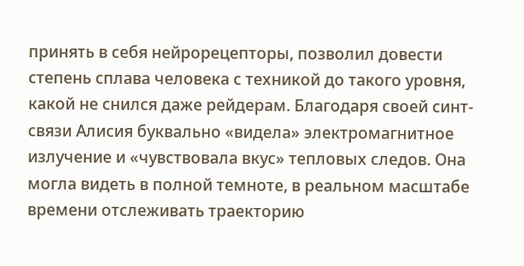принять в себя нейрорецепторы, позволил довести степень сплава человека с техникой до такого уровня, какой не снился даже рейдерам. Благодаря своей синт-связи Алисия буквально «видела» электромагнитное излучение и «чувствовала вкус» тепловых следов. Она могла видеть в полной темноте, в реальном масштабе времени отслеживать траекторию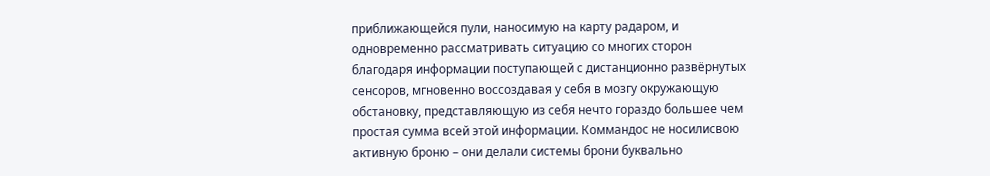приближающейся пули, наносимую на карту радаром, и одновременно рассматривать ситуацию со многих сторон благодаря информации поступающей с дистанционно развёрнутых сенсоров, мгновенно воссоздавая у себя в мозгу окружающую обстановку, представляющую из себя нечто гораздо большее чем простая сумма всей этой информации. Коммандос не носилисвою активную броню – они делали системы брони буквально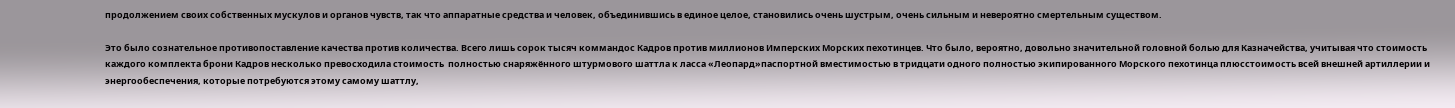продолжением своих собственных мускулов и органов чувств, так что аппаратные средства и человек, объединившись в единое целое, становились очень шустрым, очень сильным и невероятно смертельным существом.

Это было сознательное противопоставление качества против количества. Всего лишь сорок тысяч коммандос Кадров против миллионов Имперских Морских пехотинцев. Что было, вероятно, довольно значительной головной болью для Казначейства, учитывая что стоимость каждого комплекта брони Кадров несколько превосходила стоимость  полностью снаряжённого штурмового шаттла к ласса «Леопард»паспортной вместимостью в тридцати одного полностью экипированного Морского пехотинца плюсстоимость всей внешней артиллерии и энергообеспечения, которые потребуются этому самому шаттлу,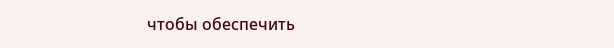чтобы обеспечить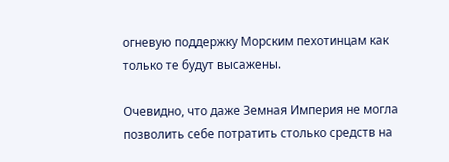огневую поддержку Морским пехотинцам как только те будут высажены.

Очевидно, что даже Земная Империя не могла позволить себе потратить столько средств на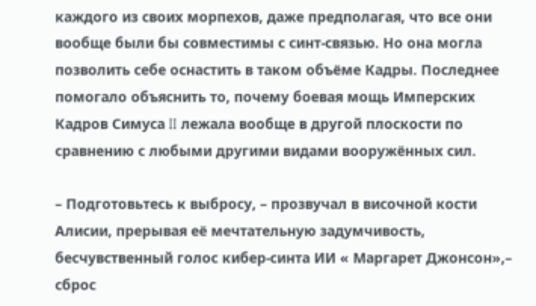каждого из своих морпехов, даже предполагая, что все они вообще были бы совместимы с синт-связью. Но она могла позволить себе оснастить в таком объёме Кадры. Последнее помогало объяснить то, почему боевая мощь Имперских Кадров Симуса II лежала вообще в другой плоскости по сравнению с любыми другими видами вооружённых сил.

– Подготовьтесь к выбросу, – прозвучал в височной кости Алисии, прерывая её мечтательную задумчивость, бесчувственный голос кибер-синта ИИ « Маргарет Джонсон»,– сброс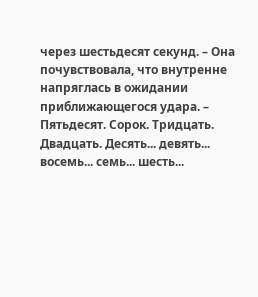через шестьдесят секунд. – Она почувствовала, что внутренне напряглась в ожидании приближающегося удара. – Пятьдесят. Сорок. Тридцать. Двадцать. Десять... девять... восемь... семь... шесть...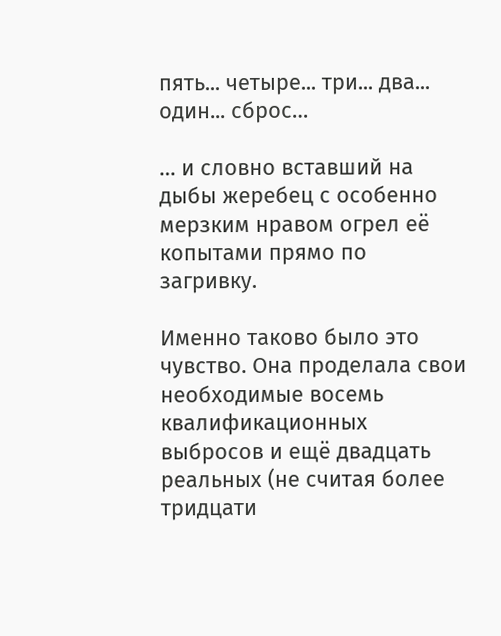пять... четыре... три... два... один... сброс…

… и словно вставший на дыбы жеребец с особенно мерзким нравом огрел её копытами прямо по загривку.

Именно таково было это чувство. Она проделала свои необходимые восемь квалификационных выбросов и ещё двадцать реальных (не считая более тридцати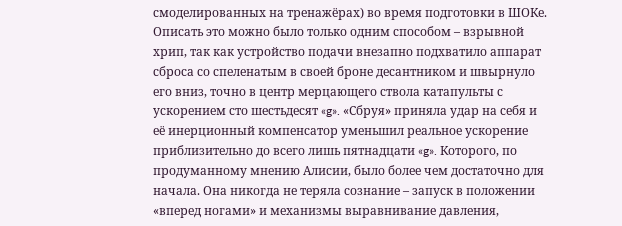смоделированных на тренажёрах) во время подготовки в ШОКе. Описать это можно было только одним способом – взрывной хрип, так как устройство подачи внезапно подхватило аппарат сброса со спеленатым в своей броне десантником и швырнуло его вниз, точно в центр мерцающего ствола катапульты с ускорением сто шестьдесят «g». «Сбруя» приняла удар на себя и её инерционный компенсатор уменьшил реальное ускорение приблизительно до всего лишь пятнадцати «g». Которого, по продуманному мнению Алисии, было более чем достаточно для начала. Она никогда не теряла сознание – запуск в положении «вперед ногами» и механизмы выравнивание давления,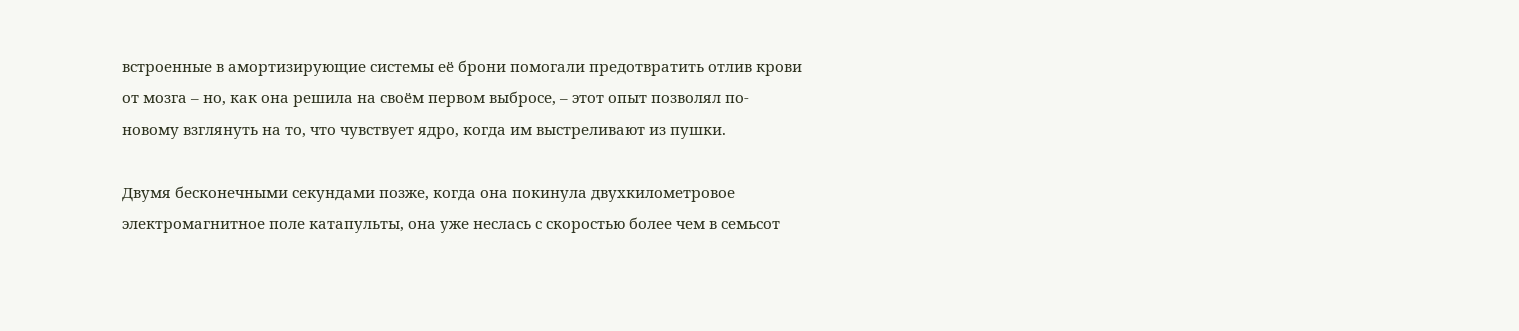встроенные в амортизирующие системы её брони помогали предотвратить отлив крови от мозга – но, как она решила на своём первом выбросе, – этот опыт позволял по-новому взглянуть на то, что чувствует ядро, когда им выстреливают из пушки.

Двумя бесконечными секундами позже, когда она покинула двухкилометровое электромагнитное поле катапульты, она уже неслась с скоростью более чем в семьсот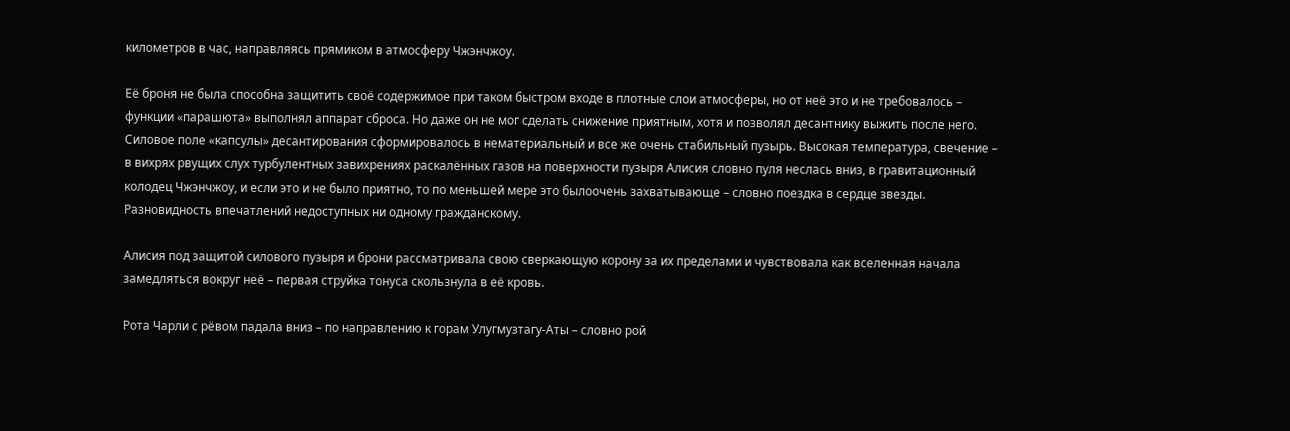километров в час, направляясь прямиком в атмосферу Чжэнчжоу.

Её броня не была способна защитить своё содержимое при таком быстром входе в плотные слои атмосферы, но от неё это и не требовалось – функции «парашюта» выполнял аппарат сброса. Но даже он не мог сделать снижение приятным, хотя и позволял десантнику выжить после него. Силовое поле «капсулы» десантирования сформировалось в нематериальный и все же очень стабильный пузырь. Высокая температура, свечение – в вихрях рвущих слух турбулентных завихрениях раскалённых газов на поверхности пузыря Алисия словно пуля неслась вниз, в гравитационный колодец Чжэнчжоу, и если это и не было приятно, то по меньшей мере это былоочень захватывающе – словно поездка в сердце звезды. Разновидность впечатлений недоступных ни одному гражданскому.

Алисия под защитой силового пузыря и брони рассматривала свою сверкающую корону за их пределами и чувствовала как вселенная начала замедляться вокруг неё – первая струйка тонуса скользнула в её кровь.

Рота Чарли с рёвом падала вниз – по направлению к горам Улугмузтагу-Аты – словно рой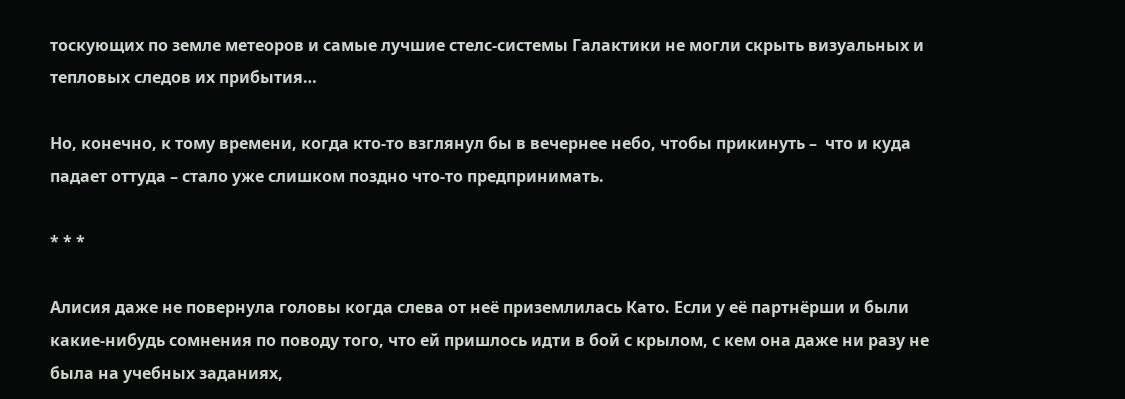тоскующих по земле метеоров и самые лучшие стелс-системы Галактики не могли скрыть визуальных и тепловых следов их прибытия…

Но, конечно, к тому времени, когда кто-то взглянул бы в вечернее небо, чтобы прикинуть –  что и куда падает оттуда – стало уже слишком поздно что-то предпринимать.

* * *

Алисия даже не повернула головы когда слева от неё приземлилась Като. Если у её партнёрши и были какие-нибудь сомнения по поводу того, что ей пришлось идти в бой с крылом, с кем она даже ни разу не была на учебных заданиях,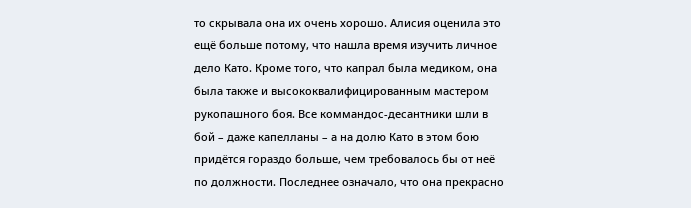то скрывала она их очень хорошо. Алисия оценила это ещё больше потому, что нашла время изучить личное дело Като. Кроме того, что капрал была медиком, она была также и высококвалифицированным мастером рукопашного боя. Все коммандос-десантники шли в бой – даже капелланы – а на долю Като в этом бою придётся гораздо больше, чем требовалось бы от неё по должности. Последнее означало, что она прекрасно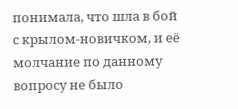понимала, что шла в бой с крылом-новичком, и её молчание по данному вопросу не было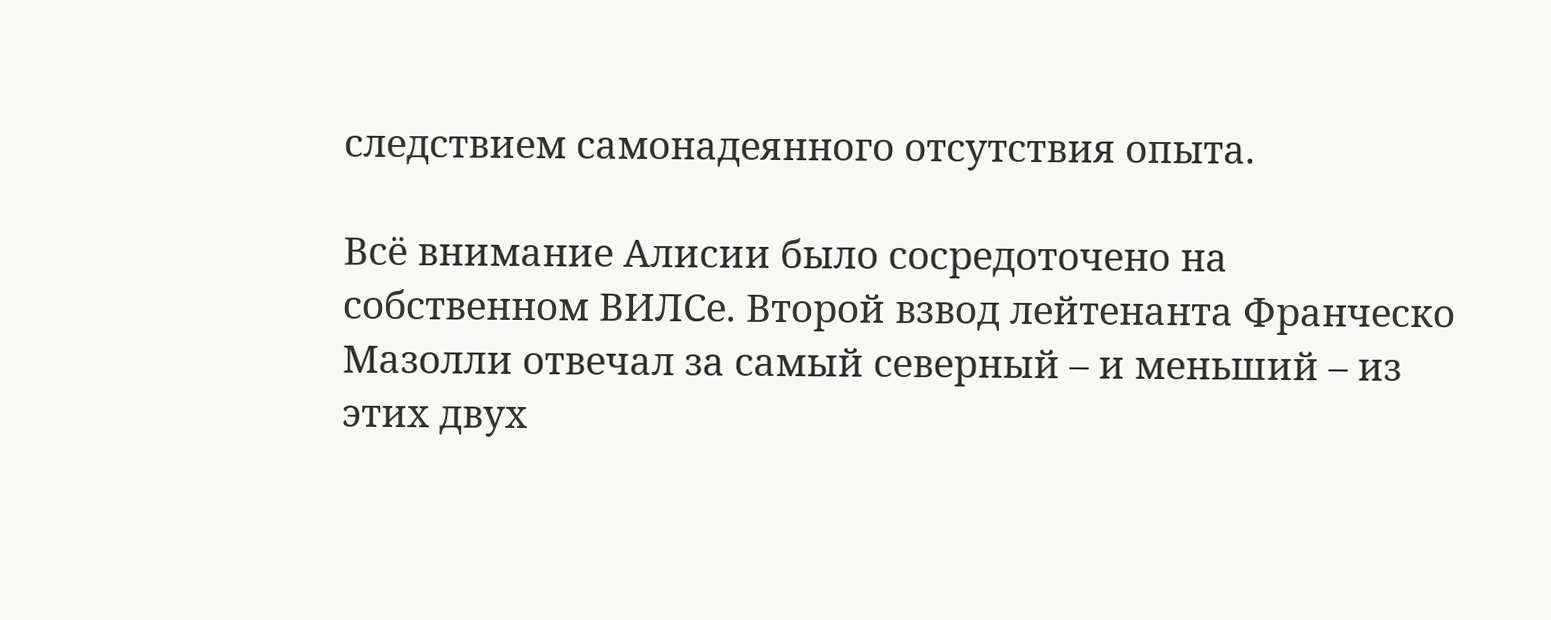следствием самонадеянного отсутствия опыта.

Всё внимание Алисии было сосредоточено на собственном ВИЛСе. Второй взвод лейтенанта Франческо Мазолли отвечал за самый северный – и меньший – из этих двух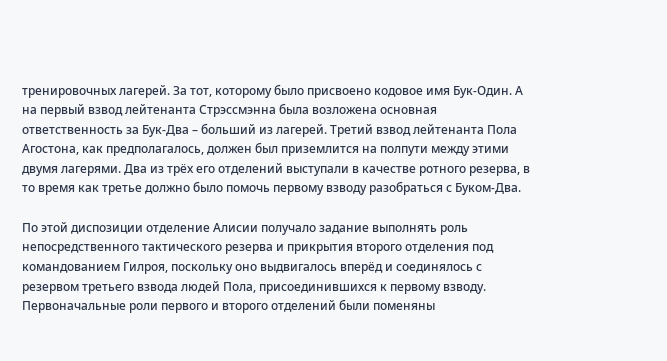тренировочных лагерей. За тот, которому было присвоено кодовое имя Бук-Один. А на первый взвод лейтенанта Стрэссмэнна была возложена основная ответственность за Бук-Два – больший из лагерей. Третий взвод лейтенанта Пола Агостона, как предполагалось, должен был приземлится на полпути между этими двумя лагерями. Два из трёх его отделений выступали в качестве ротного резерва, в то время как третье должно было помочь первому взводу разобраться с Буком-Два.

По этой диспозиции отделение Алисии получало задание выполнять роль непосредственного тактического резерва и прикрытия второго отделения под командованием Гилроя, поскольку оно выдвигалось вперёд и соединялось с резервом третьего взвода людей Пола, присоединившихся к первому взводу. Первоначальные роли первого и второго отделений были поменяны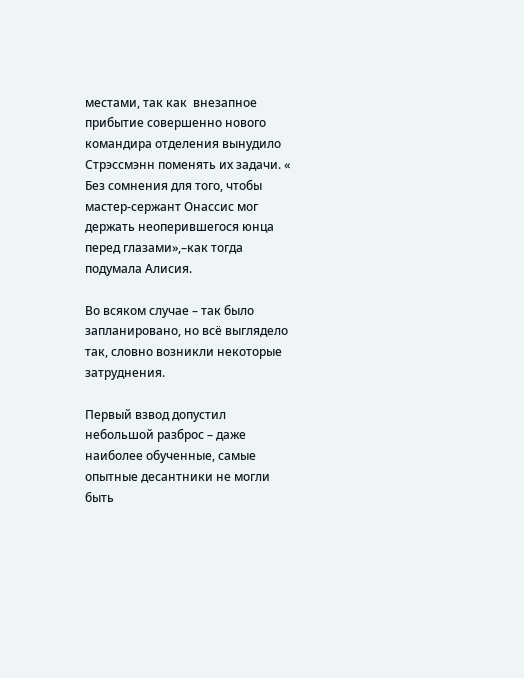местами, так как  внезапное прибытие совершенно нового командира отделения вынудило Стрэссмэнн поменять их задачи. « Без сомнения для того, чтобы мастер-сержант Онассис мог держать неоперившегося юнца перед глазами»,–как тогда подумала Алисия.

Во всяком случае – так было запланировано, но всё выглядело так, словно возникли некоторые затруднения.

Первый взвод допустил небольшой разброс – даже наиболее обученные, самые опытные десантники не могли быть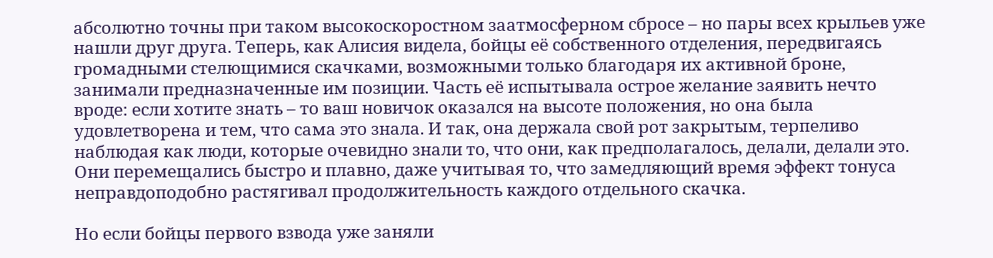абсолютно точны при таком высокоскоростном заатмосферном сбросе – но пары всех крыльев уже нашли друг друга. Теперь, как Алисия видела, бойцы её собственного отделения, передвигаясь громадными стелющимися скачками, возможными только благодаря их активной броне, занимали предназначенные им позиции. Часть её испытывала острое желание заявить нечто вроде: если хотите знать – то ваш новичок оказался на высоте положения, но она была удовлетворена и тем, что сама это знала. И так, она держала свой рот закрытым, терпеливо наблюдая как люди, которые очевидно знали то, что они, как предполагалось, делали, делали это. Они перемещались быстро и плавно, даже учитывая то, что замедляющий время эффект тонуса неправдоподобно растягивал продолжительность каждого отдельного скачка.

Но если бойцы первого взвода уже заняли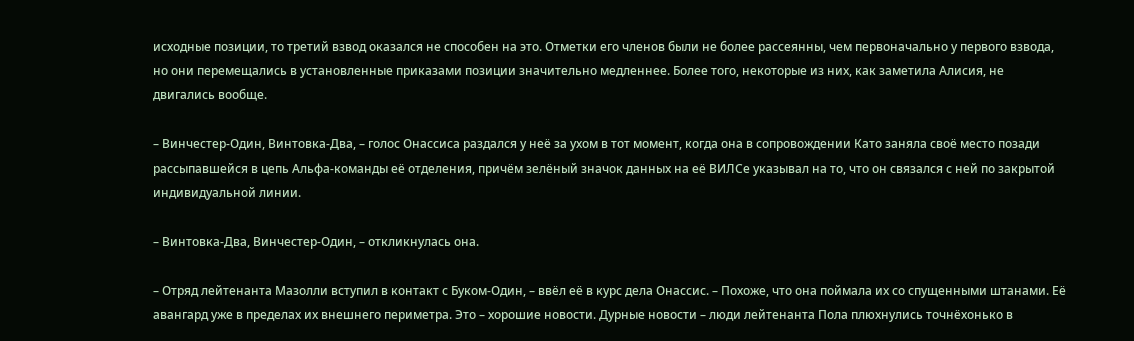исходные позиции, то третий взвод оказался не способен на это. Отметки его членов были не более рассеянны, чем первоначально у первого взвода, но они перемещались в установленные приказами позиции значительно медленнее. Более того, некоторые из них, как заметила Алисия, не двигались вообще.

– Винчестер-Один, Винтовка-Два, – голос Онассиса раздался у неё за ухом в тот момент, когда она в сопровождении Като заняла своё место позади рассыпавшейся в цепь Альфа-команды её отделения, причём зелёный значок данных на её ВИЛСе указывал на то, что он связался с ней по закрытой индивидуальной линии.

– Винтовка-Два, Винчестер-Один, – откликнулась она.

– Отряд лейтенанта Мазолли вступил в контакт с Буком-Один, – ввёл её в курс дела Онассис. – Похоже, что она поймала их со спущенными штанами. Её авангард уже в пределах их внешнего периметра. Это – хорошие новости. Дурные новости – люди лейтенанта Пола плюхнулись точнёхонько в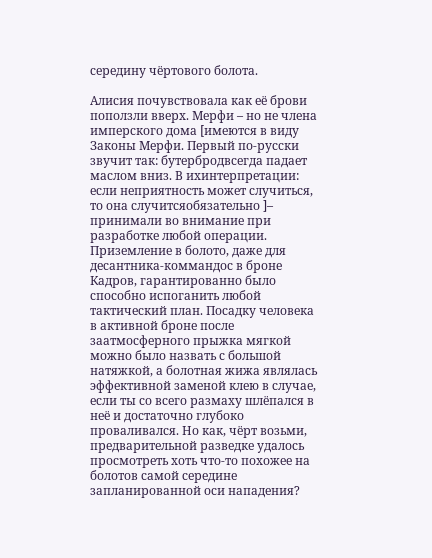середину чёртового болота.

Алисия почувствовала как её брови поползли вверх. Мерфи – но не члена имперского дома [имеются в виду Законы Мерфи. Первый по-русски звучит так: бутербродвсегда падает маслом вниз. В ихинтерпретации: если неприятность может случиться, то она случитсяобязательно ]– принимали во внимание при разработке любой операции. Приземление в болото, даже для десантника-коммандос в броне Кадров, гарантированно было способно испоганить любой тактический план. Посадку человека в активной броне после заатмосферного прыжка мягкой можно было назвать с большой натяжкой, а болотная жижа являлась эффективной заменой клею в случае, если ты со всего размаху шлёпался в неё и достаточно глубоко проваливался. Но как, чёрт возьми, предварительной разведке удалось просмотреть хоть что-то похожее на болотов самой середине запланированной оси нападения?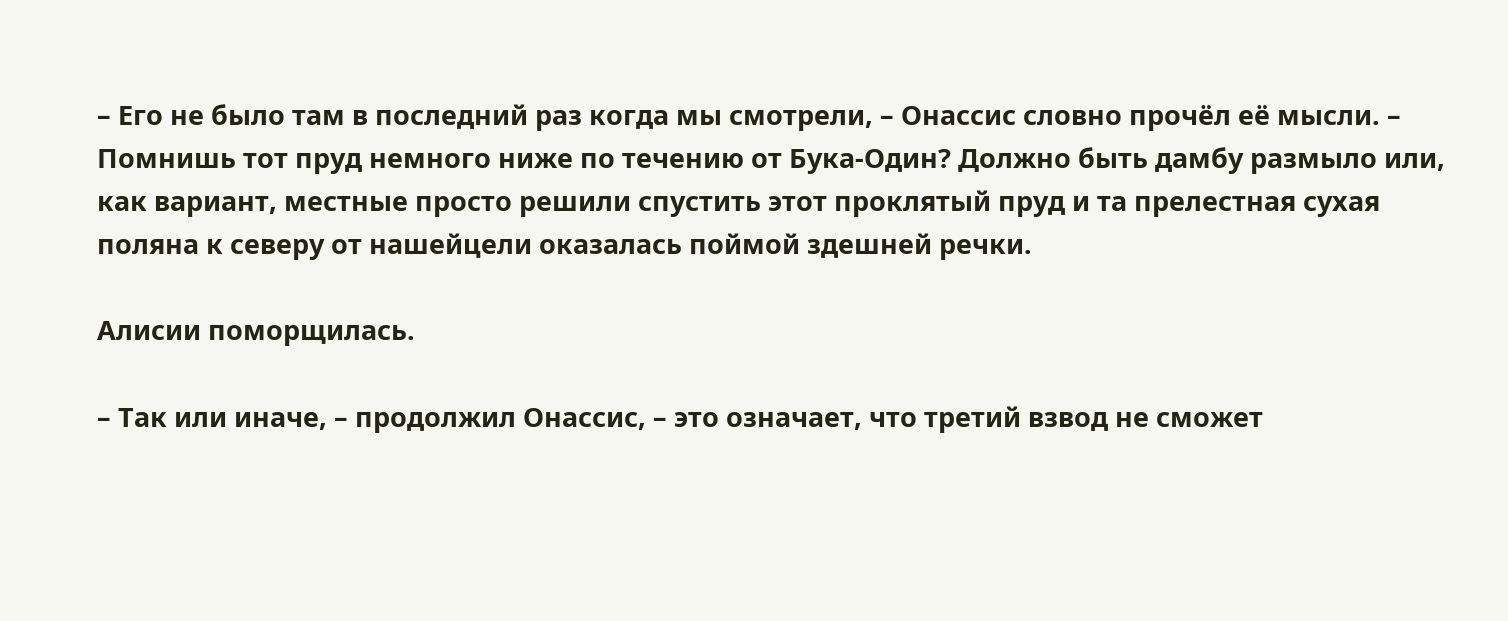– Его не было там в последний раз когда мы смотрели, – Онассис словно прочёл её мысли. – Помнишь тот пруд немного ниже по течению от Бука-Один? Должно быть дамбу размыло или, как вариант, местные просто решили спустить этот проклятый пруд и та прелестная сухая поляна к северу от нашейцели оказалась поймой здешней речки.

Алисии поморщилась.

– Так или иначе, – продолжил Онассис, – это означает, что третий взвод не сможет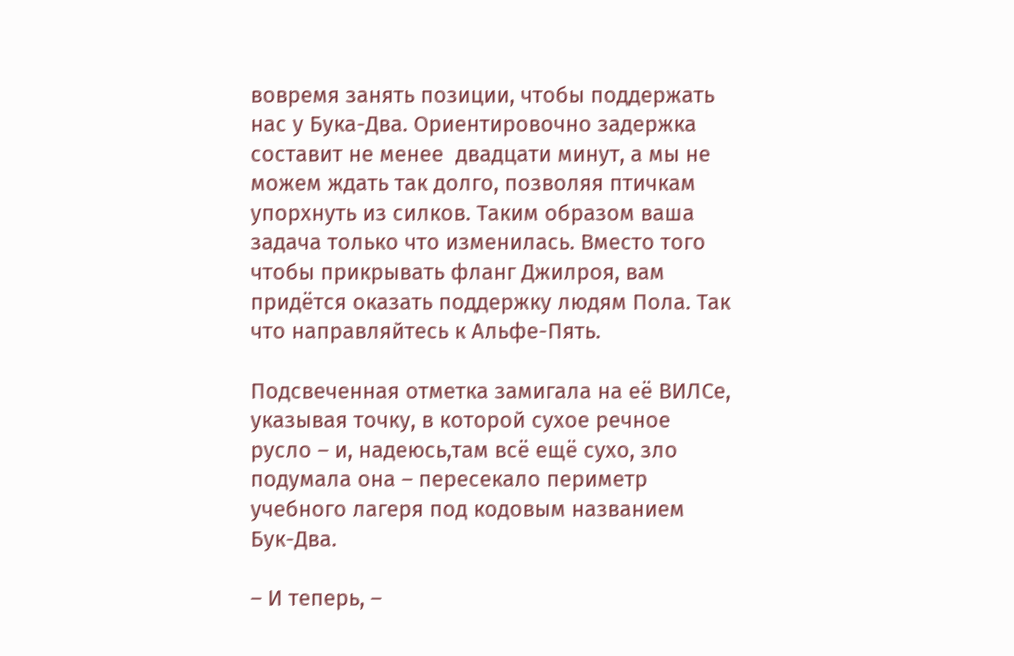вовремя занять позиции, чтобы поддержать нас у Бука-Два. Ориентировочно задержка составит не менее  двадцати минут, а мы не можем ждать так долго, позволяя птичкам упорхнуть из силков. Таким образом ваша задача только что изменилась. Вместо того чтобы прикрывать фланг Джилроя, вам придётся оказать поддержку людям Пола. Так что направляйтесь к Альфе-Пять.

Подсвеченная отметка замигала на её ВИЛСе, указывая точку, в которой сухое речное русло – и, надеюсь,там всё ещё сухо, зло подумала она – пересекало периметр учебного лагеря под кодовым названием Бук-Два.

– И теперь, –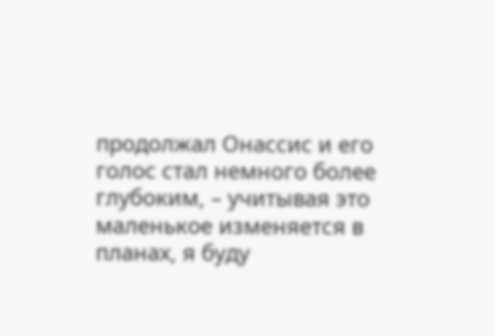продолжал Онассис и его голос стал немного более глубоким, – учитывая это маленькое изменяется в планах, я буду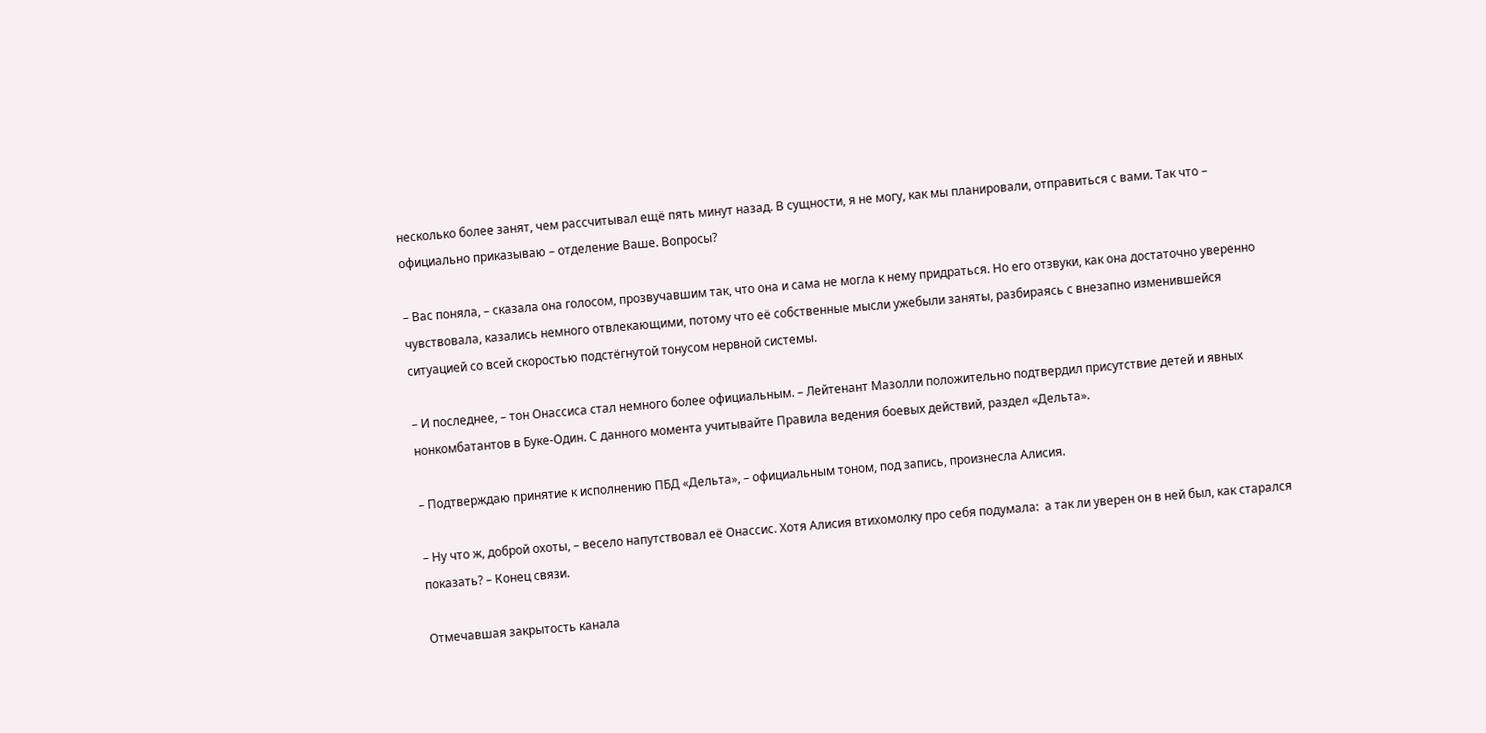несколько более занят, чем рассчитывал ещё пять минут назад. В сущности, я не могу, как мы планировали, отправиться с вами. Так что – официально приказываю – отделение Ваше. Вопросы?

– Вас поняла, – сказала она голосом, прозвучавшим так, что она и сама не могла к нему придраться. Но его отзвуки, как она достаточно уверенно чувствовала, казались немного отвлекающими, потому что её собственные мысли ужебыли заняты, разбираясь с внезапно изменившейся ситуацией со всей скоростью подстёгнутой тонусом нервной системы.

– И последнее, – тон Онассиса стал немного более официальным. – Лейтенант Мазолли положительно подтвердил присутствие детей и явных нонкомбатантов в Буке-Один. С данного момента учитывайте Правила ведения боевых действий, раздел «Дельта».

– Подтверждаю принятие к исполнению ПБД «Дельта», – официальным тоном, под запись, произнесла Алисия.

– Ну что ж, доброй охоты, – весело напутствовал её Онассис. Хотя Алисия втихомолку про себя подумала:  а так ли уверен он в ней был, как старался показать? – Конец связи.

Отмечавшая закрытость канала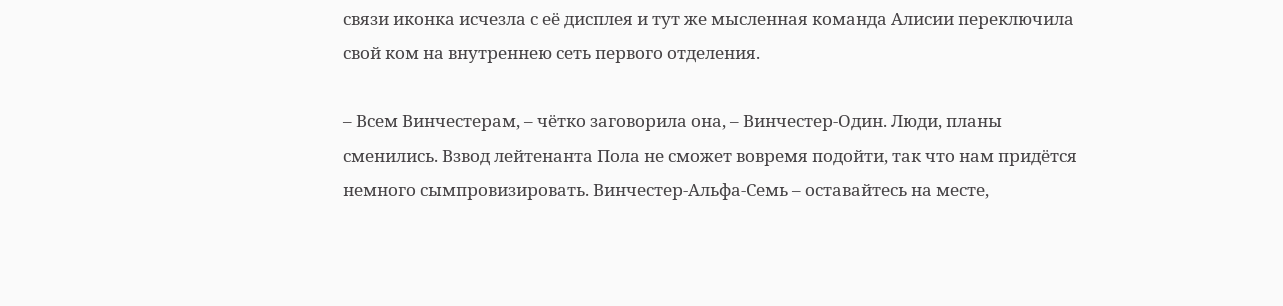связи иконка исчезла с её дисплея и тут же мысленная команда Алисии переключила свой ком на внутреннею сеть первого отделения.

– Всем Винчестерам, – чётко заговорила она, – Винчестер-Один. Люди, планы сменились. Взвод лейтенанта Пола не сможет вовремя подойти, так что нам придётся немного сымпровизировать. Винчестер-Альфа-Семь – оставайтесь на месте,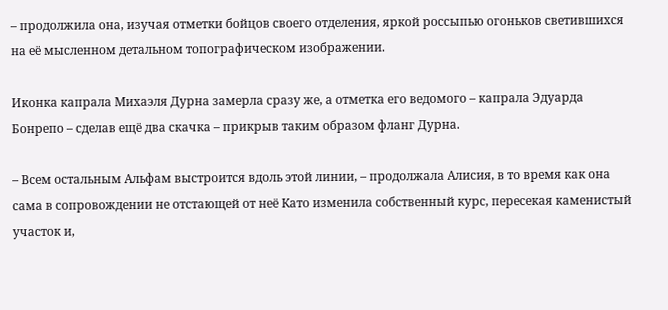– продолжила она, изучая отметки бойцов своего отделения, яркой россыпью огоньков светившихся на её мысленном детальном топографическом изображении.

Иконка капрала Михаэля Дурна замерла сразу же, а отметка его ведомого – капрала Эдуарда Бонрепо – сделав ещё два скачка – прикрыв таким образом фланг Дурна.

– Всем остальным Альфам выстроится вдоль этой линии, – продолжала Алисия, в то время как она сама в сопровождении не отстающей от неё Като изменила собственный курс, пересекая каменистый участок и,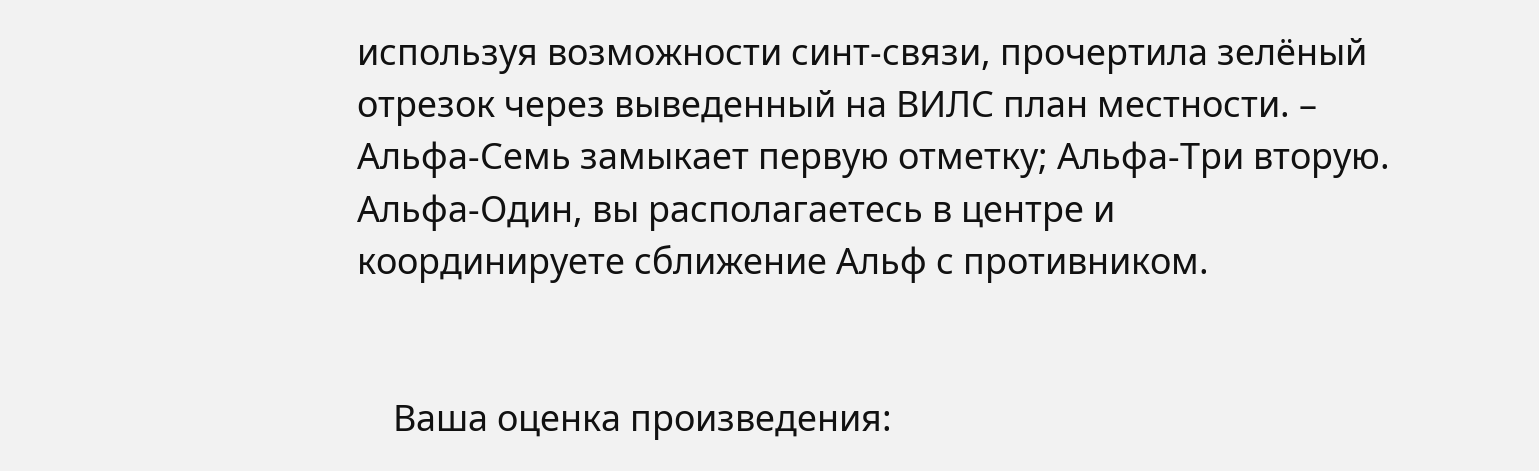используя возможности синт-связи, прочертила зелёный отрезок через выведенный на ВИЛС план местности. – Альфа-Семь замыкает первую отметку; Альфа-Три вторую. Альфа-Один, вы располагаетесь в центре и координируете сближение Альф с противником.


    Ваша оценка произведения: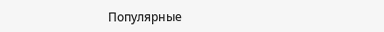Популярные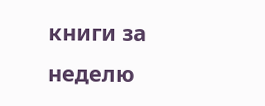книги за неделю